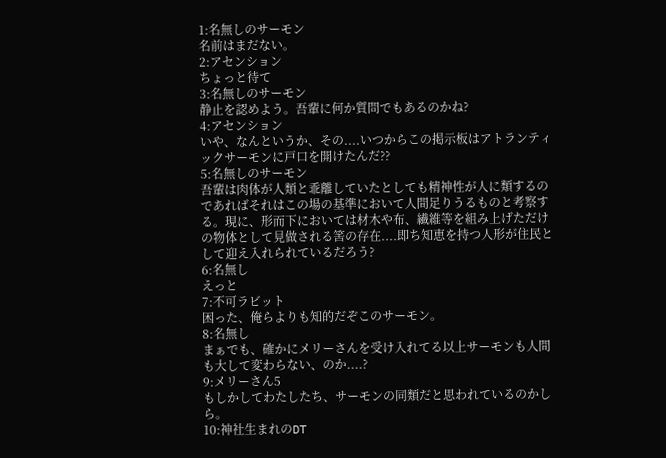1:名無しのサーモン
名前はまだない。
2:アセンション
ちょっと待て
3:名無しのサーモン
静止を認めよう。吾輩に何か質問でもあるのかね?
4:アセンション
いや、なんというか、その....いつからこの掲示板はアトランティックサーモンに戸口を開けたんだ??
5:名無しのサーモン
吾輩は肉体が人類と乖離していたとしても精神性が人に類するのであればそれはこの場の基準において人間足りうるものと考察する。現に、形而下においては材木や布、繊維等を組み上げただけの物体として見做される筈の存在....即ち知恵を持つ人形が住民として迎え入れられているだろう?
6:名無し
えっと
7:不可ラビット
困った、俺らよりも知的だぞこのサーモン。
8:名無し
まぁでも、確かにメリーさんを受け入れてる以上サーモンも人間も大して変わらない、のか....?
9:メリーさん5
もしかしてわたしたち、サーモンの同類だと思われているのかしら。
10:神社生まれのDT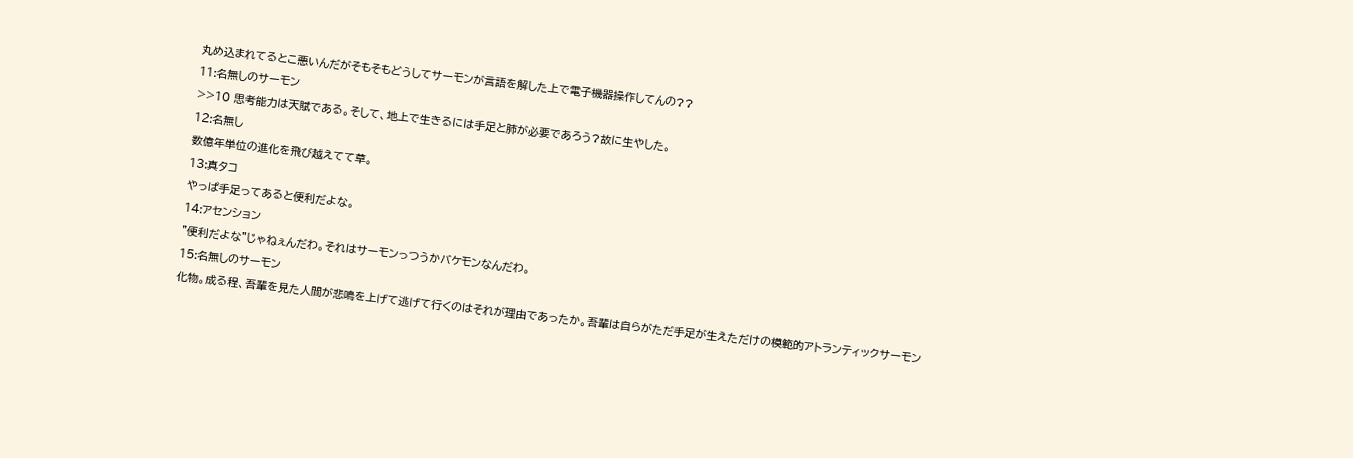丸め込まれてるとこ悪いんだがそもそもどうしてサーモンが言語を解した上で電子機器操作してんの??
11:名無しのサーモン
>>10 思考能力は天賦である。そして、地上で生きるには手足と肺が必要であろう?故に生やした。
12:名無し
数億年単位の進化を飛び越えてて草。
13:真タコ
やっぱ手足ってあると便利だよな。
14:アセンション
"便利だよな"じゃねぇんだわ。それはサーモンっつうかバケモンなんだわ。
15:名無しのサーモン
化物。成る程、吾輩を見た人間が悲鳴を上げて逃げて行くのはそれが理由であったか。吾輩は自らがただ手足が生えただけの模範的アトランティックサーモン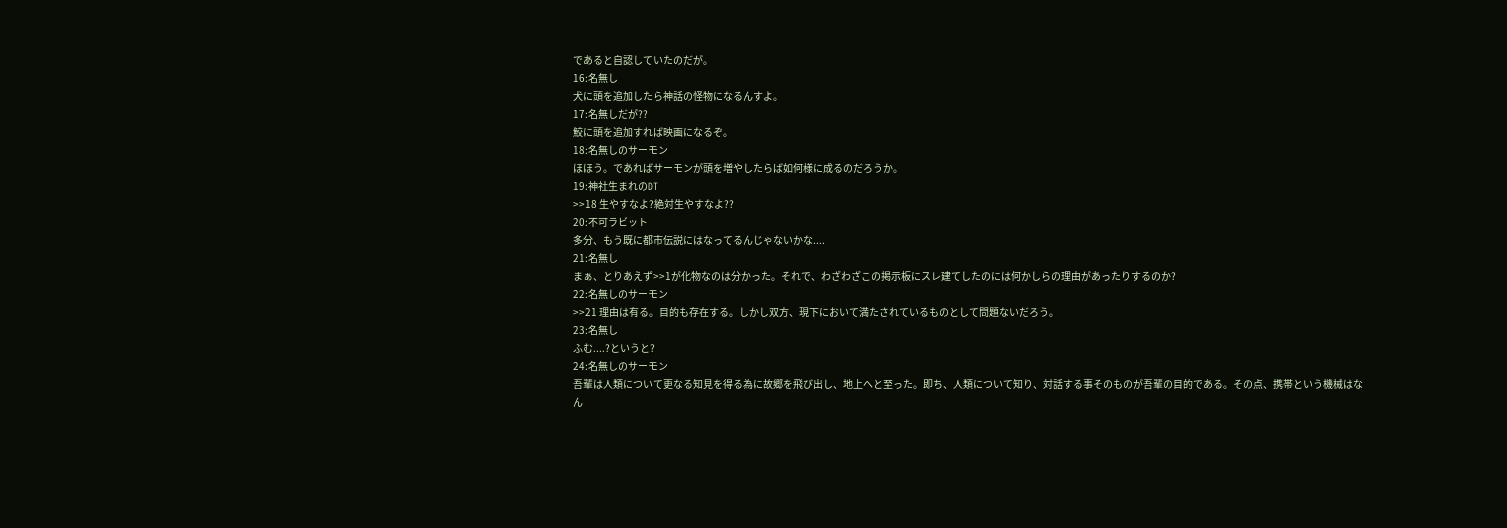であると自認していたのだが。
16:名無し
犬に頭を追加したら神話の怪物になるんすよ。
17:名無しだが??
鮫に頭を追加すれば映画になるぞ。
18:名無しのサーモン
ほほう。であればサーモンが頭を増やしたらば如何様に成るのだろうか。
19:神社生まれのDT
>>18 生やすなよ?絶対生やすなよ??
20:不可ラビット
多分、もう既に都市伝説にはなってるんじゃないかな....
21:名無し
まぁ、とりあえず>>1が化物なのは分かった。それで、わざわざこの掲示板にスレ建てしたのには何かしらの理由があったりするのか?
22:名無しのサーモン
>>21 理由は有る。目的も存在する。しかし双方、現下において満たされているものとして問題ないだろう。
23:名無し
ふむ....?というと?
24:名無しのサーモン
吾輩は人類について更なる知見を得る為に故郷を飛び出し、地上へと至った。即ち、人類について知り、対話する事そのものが吾輩の目的である。その点、携帯という機械はなん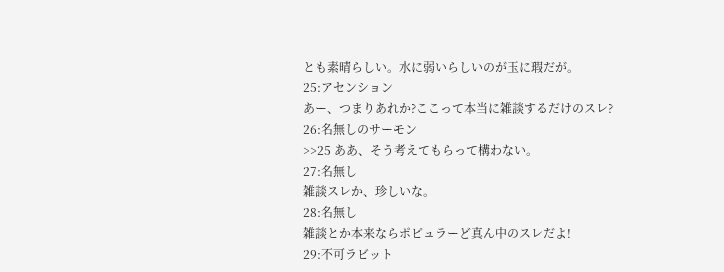とも素晴らしい。水に弱いらしいのが玉に瑕だが。
25:アセンション
あー、つまりあれか?ここって本当に雑談するだけのスレ?
26:名無しのサーモン
>>25 ああ、そう考えてもらって構わない。
27:名無し
雑談スレか、珍しいな。
28:名無し
雑談とか本来ならポピュラーど真ん中のスレだよ!
29:不可ラビット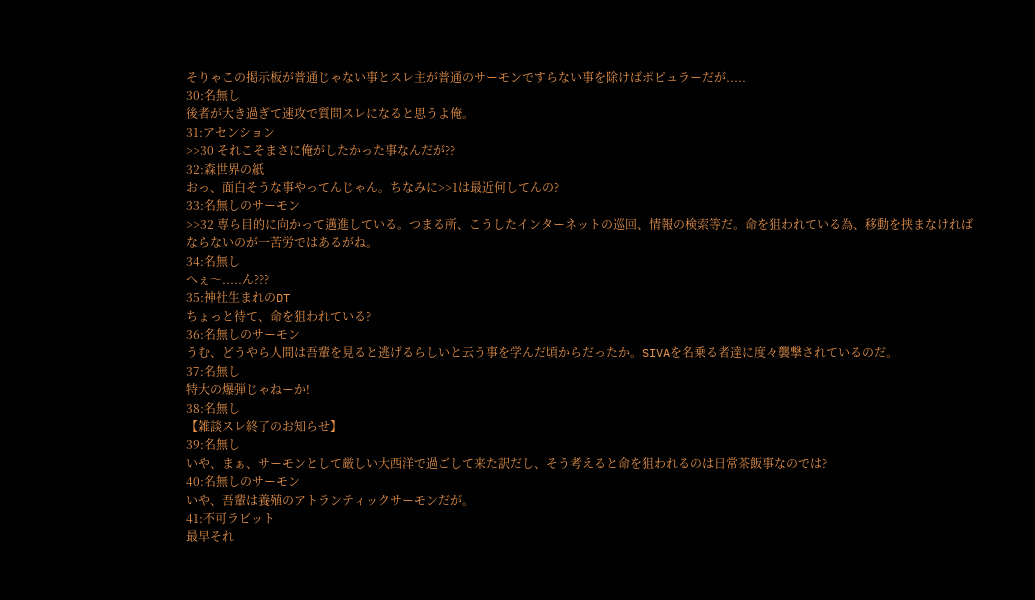そりゃこの掲示板が普通じゃない事とスレ主が普通のサーモンですらない事を除けばポピュラーだが.....
30:名無し
後者が大き過ぎて速攻で質問スレになると思うよ俺。
31:アセンション
>>30 それこそまさに俺がしたかった事なんだが??
32:森世界の紙
おっ、面白そうな事やってんじゃん。ちなみに>>1は最近何してんの?
33:名無しのサーモン
>>32 専ら目的に向かって邁進している。つまる所、こうしたインターネットの巡回、情報の検索等だ。命を狙われている為、移動を挟まなければならないのが一苦労ではあるがね。
34:名無し
へぇ〜.....ん???
35:神社生まれのDT
ちょっと待て、命を狙われている?
36:名無しのサーモン
うむ、どうやら人間は吾輩を見ると逃げるらしいと云う事を学んだ頃からだったか。SIVAを名乗る者達に度々襲撃されているのだ。
37:名無し
特大の爆弾じゃねーか!
38:名無し
【雑談スレ終了のお知らせ】
39:名無し
いや、まぁ、サーモンとして厳しい大西洋で過ごして来た訳だし、そう考えると命を狙われるのは日常茶飯事なのでは?
40:名無しのサーモン
いや、吾輩は養殖のアトランティックサーモンだが。
41:不可ラビット
最早それ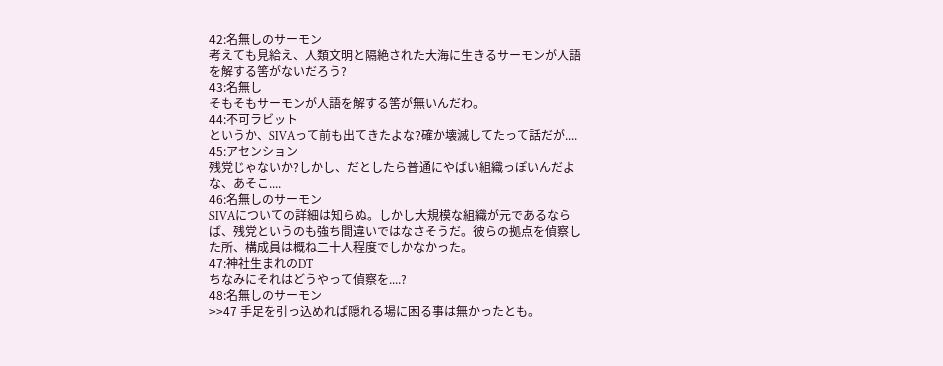42:名無しのサーモン
考えても見給え、人類文明と隔絶された大海に生きるサーモンが人語を解する筈がないだろう?
43:名無し
そもそもサーモンが人語を解する筈が無いんだわ。
44:不可ラビット
というか、SIVAって前も出てきたよな?確か壊滅してたって話だが....
45:アセンション
残党じゃないか?しかし、だとしたら普通にやばい組織っぽいんだよな、あそこ....
46:名無しのサーモン
SIVAについての詳細は知らぬ。しかし大規模な組織が元であるならば、残党というのも強ち間違いではなさそうだ。彼らの拠点を偵察した所、構成員は概ね二十人程度でしかなかった。
47:神社生まれのDT
ちなみにそれはどうやって偵察を....?
48:名無しのサーモン
>>47 手足を引っ込めれば隠れる場に困る事は無かったとも。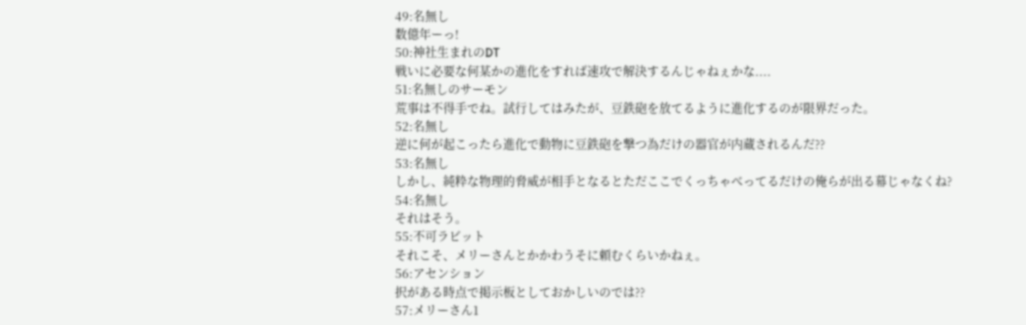49:名無し
数億年ーっ!
50:神社生まれのDT
戦いに必要な何某かの進化をすれば速攻で解決するんじゃねぇかな....
51:名無しのサーモン
荒事は不得手でね。試行してはみたが、豆鉄砲を放てるように進化するのが限界だった。
52:名無し
逆に何が起こったら進化で動物に豆鉄砲を撃つ為だけの器官が内蔵されるんだ??
53:名無し
しかし、純粋な物理的脅威が相手となるとただここでくっちゃべってるだけの俺らが出る幕じゃなくね?
54:名無し
それはそう。
55:不可ラビット
それこそ、メリーさんとかかわうそに頼むくらいかねぇ。
56:アセンション
択がある時点で掲示板としておかしいのでは??
57:メリーさん1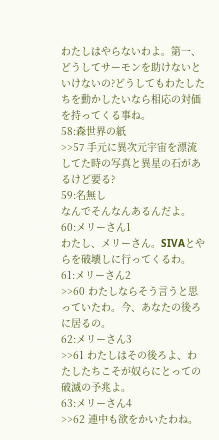わたしはやらないわよ。第一、どうしてサーモンを助けないといけないの?どうしてもわたしたちを動かしたいなら相応の対価を持ってくる事ね。
58:森世界の紙
>>57 手元に異次元宇宙を漂流してた時の写真と異星の石があるけど要る?
59:名無し
なんでそんなんあるんだよ。
60:メリーさん1
わたし、メリーさん。SIVAとやらを破壊しに行ってくるわ。
61:メリーさん2
>>60 わたしならそう言うと思っていたわ。今、あなたの後ろに居るの。
62:メリーさん3
>>61 わたしはその後ろよ、わたしたちこそが奴らにとっての破滅の予兆よ。
63:メリーさん4
>>62 連中も欲をかいたわね。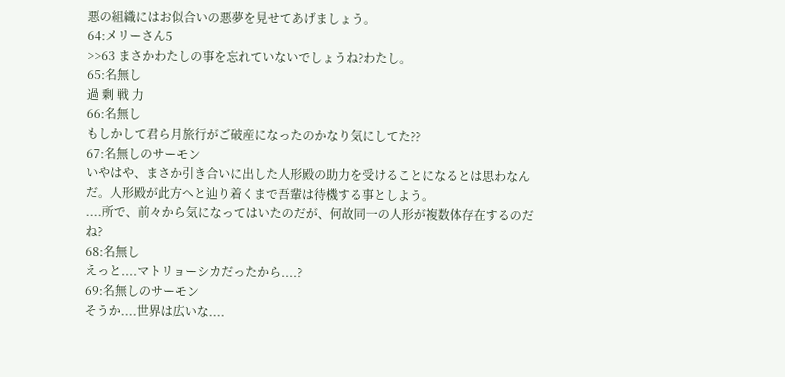悪の組織にはお似合いの悪夢を見せてあげましょう。
64:メリーさん5
>>63 まさかわたしの事を忘れていないでしょうね?わたし。
65:名無し
過 剰 戦 力
66:名無し
もしかして君ら月旅行がご破産になったのかなり気にしてた??
67:名無しのサーモン
いやはや、まさか引き合いに出した人形殿の助力を受けることになるとは思わなんだ。人形殿が此方へと辿り着くまで吾輩は待機する事としよう。
....所で、前々から気になってはいたのだが、何故同一の人形が複数体存在するのだね?
68:名無し
えっと....マトリョーシカだったから....?
69:名無しのサーモン
そうか....世界は広いな....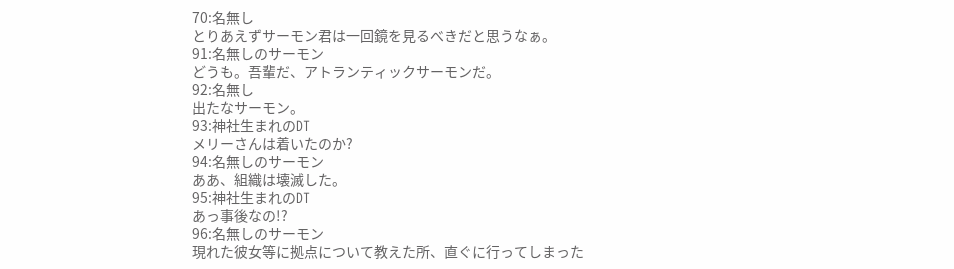70:名無し
とりあえずサーモン君は一回鏡を見るべきだと思うなぁ。
91:名無しのサーモン
どうも。吾輩だ、アトランティックサーモンだ。
92:名無し
出たなサーモン。
93:神社生まれのDT
メリーさんは着いたのか?
94:名無しのサーモン
ああ、組織は壊滅した。
95:神社生まれのDT
あっ事後なの!?
96:名無しのサーモン
現れた彼女等に拠点について教えた所、直ぐに行ってしまった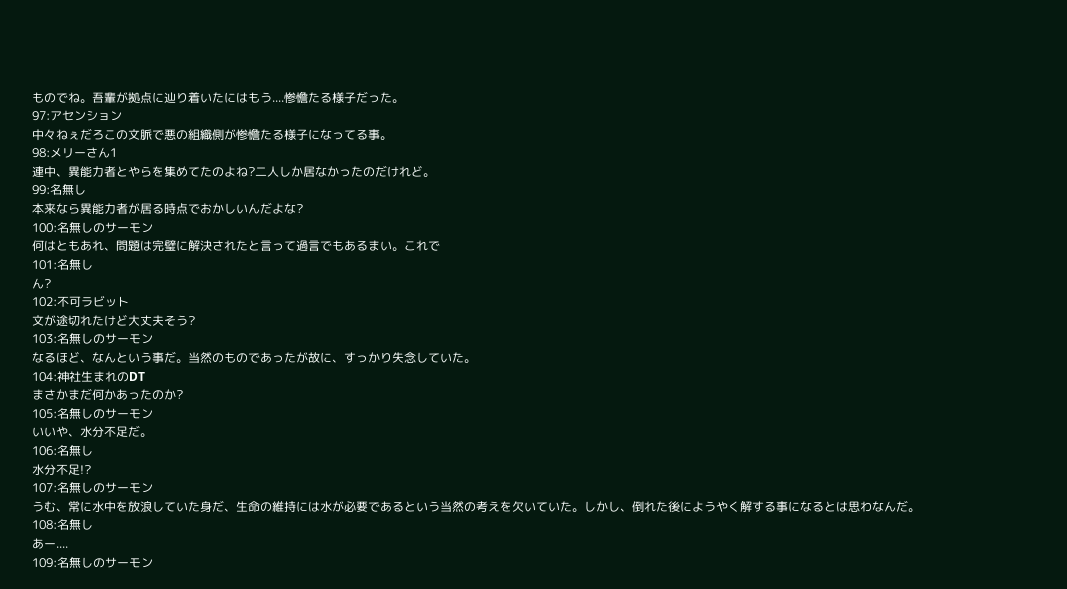ものでね。吾輩が拠点に辿り着いたにはもう....惨憺たる様子だった。
97:アセンション
中々ねぇだろこの文脈で悪の組織側が惨憺たる様子になってる事。
98:メリーさん1
連中、異能力者とやらを集めてたのよね?二人しか居なかったのだけれど。
99:名無し
本来なら異能力者が居る時点でおかしいんだよな?
100:名無しのサーモン
何はともあれ、問題は完璧に解決されたと言って過言でもあるまい。これで
101:名無し
ん?
102:不可ラビット
文が途切れたけど大丈夫そう?
103:名無しのサーモン
なるほど、なんという事だ。当然のものであったが故に、すっかり失念していた。
104:神社生まれのDT
まさかまだ何かあったのか?
105:名無しのサーモン
いいや、水分不足だ。
106:名無し
水分不足!?
107:名無しのサーモン
うむ、常に水中を放浪していた身だ、生命の維持には水が必要であるという当然の考えを欠いていた。しかし、倒れた後にようやく解する事になるとは思わなんだ。
108:名無し
あー....
109:名無しのサーモン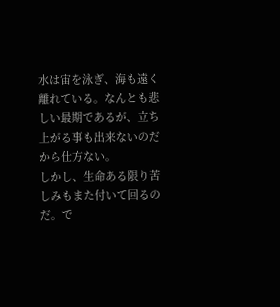水は宙を泳ぎ、海も遠く離れている。なんとも悲しい最期であるが、立ち上がる事も出来ないのだから仕方ない。
しかし、生命ある限り苦しみもまた付いて回るのだ。で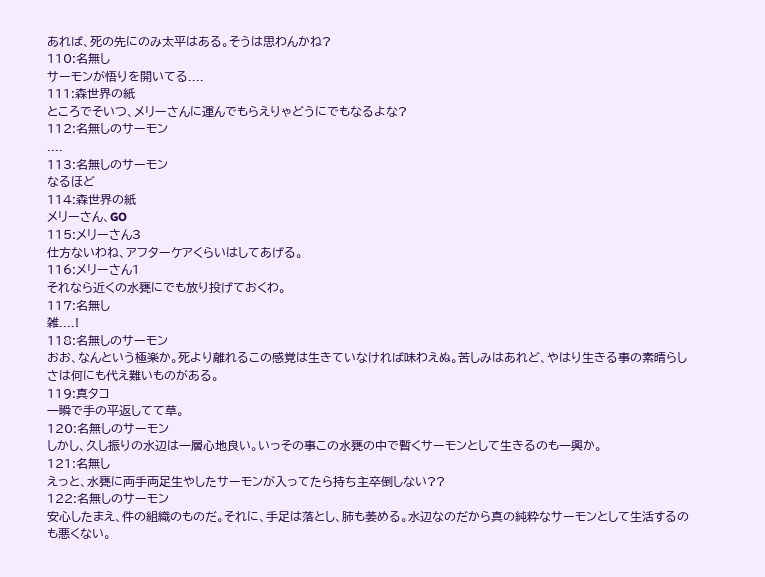あれば、死の先にのみ太平はある。そうは思わんかね?
110:名無し
サーモンが悟りを開いてる....
111:森世界の紙
ところでそいつ、メリーさんに運んでもらえりゃどうにでもなるよな?
112:名無しのサーモン
....
113:名無しのサーモン
なるほど
114:森世界の紙
メリーさん、GO
115:メリーさん3
仕方ないわね、アフターケアくらいはしてあげる。
116:メリーさん1
それなら近くの水甕にでも放り投げておくわ。
117:名無し
雑....!
118:名無しのサーモン
おお、なんという極楽か。死より離れるこの感覚は生きていなければ味わえぬ。苦しみはあれど、やはり生きる事の素晴らしさは何にも代え難いものがある。
119:真タコ
一瞬で手の平返してて草。
120:名無しのサーモン
しかし、久し振りの水辺は一層心地良い。いっその事この水甕の中で暫くサーモンとして生きるのも一興か。
121:名無し
えっと、水甕に両手両足生やしたサーモンが入ってたら持ち主卒倒しない??
122:名無しのサーモン
安心したまえ、件の組織のものだ。それに、手足は落とし、肺も萎める。水辺なのだから真の純粋なサーモンとして生活するのも悪くない。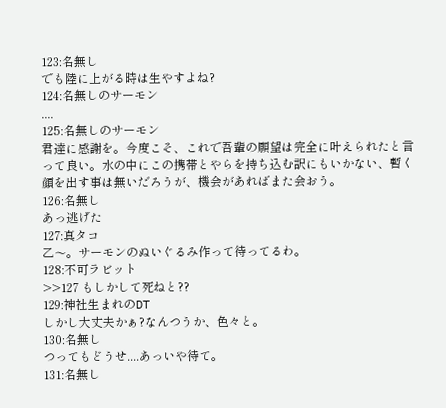123:名無し
でも陸に上がる時は生やすよね?
124:名無しのサーモン
....
125:名無しのサーモン
君達に感謝を。今度こそ、これで吾輩の願望は完全に叶えられたと言って良い。水の中にこの携帯とやらを持ち込む訳にもいかない、暫く顔を出す事は無いだろうが、機会があればまた会おう。
126:名無し
あっ逃げた
127:真タコ
乙〜。サーモンのぬいぐるみ作って待ってるわ。
128:不可ラビット
>>127 もしかして死ねと??
129:神社生まれのDT
しかし大丈夫かぁ?なんつうか、色々と。
130:名無し
つってもどうせ....あっいや待て。
131:名無し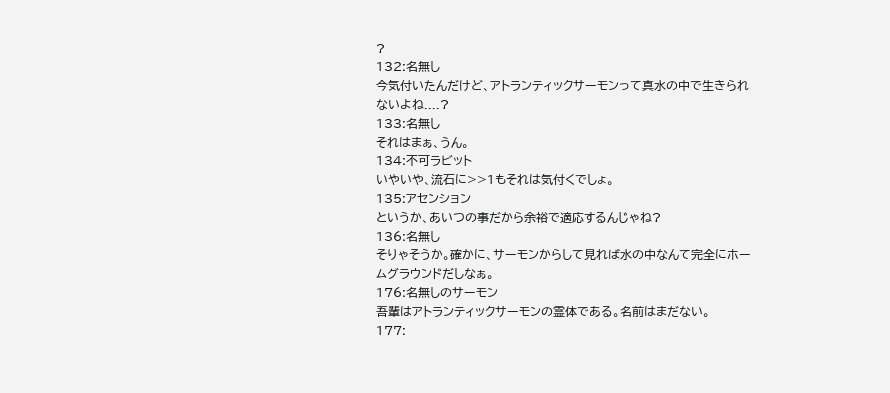?
132:名無し
今気付いたんだけど、アトランティックサーモンって真水の中で生きられないよね....?
133:名無し
それはまぁ、うん。
134:不可ラビット
いやいや、流石に>>1もそれは気付くでしょ。
135:アセンション
というか、あいつの事だから余裕で適応するんじゃね?
136:名無し
そりゃそうか。確かに、サーモンからして見れば水の中なんて完全にホームグラウンドだしなぁ。
176:名無しのサーモン
吾輩はアトランティックサーモンの霊体である。名前はまだない。
177: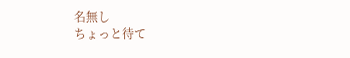名無し
ちょっと待て